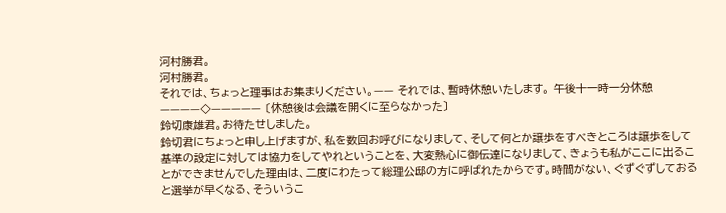河村勝君。
河村勝君。
それでは、ちょっと理事はお集まりください。—— それでは、暫時休憩いたします。 午後十一時一分休憩 ————◇————— 〔休憩後は会議を開くに至らなかった〕
鈴切康雄君。お待たせしました。
鈴切君にちょっと申し上げますが、私を数回お呼びになりまして、そして何とか譲歩をすべきところは譲歩をして基準の設定に対しては協力をしてやれということを、大変熱心に御伝達になりまして、きょうも私がここに出ることができませんでした理由は、二度にわたって総理公邸の方に呼ばれたからです。時間がない、ぐずぐずしておると選挙が早くなる、そういうこ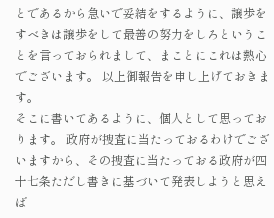とであるから急いで妥結をするように、譲歩をすべきは譲歩をして最善の努力をしろということを言っておられまして、まことにこれは熱心でございます。 以上御報告を申し上げておきます。
そこに書いてあるように、個人として思っております。 政府が捜査に当たっておるわけでございますから、その捜査に当たっておる政府が四十七条ただし書きに基づいて発表しようと思えば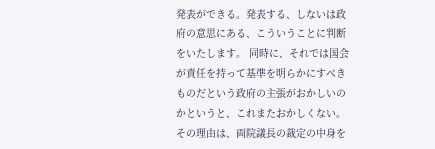発表ができる。発表する、しないは政府の意思にある、こういうことに判断をいたします。 同時に、それでは国会が責任を持って基準を明らかにすべきものだという政府の主張がおかしいのかというと、これまたおかしくない。その理由は、両院議長の裁定の中身を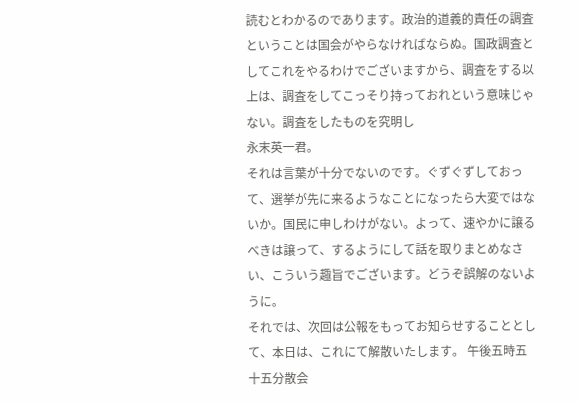読むとわかるのであります。政治的道義的責任の調査ということは国会がやらなければならぬ。国政調査としてこれをやるわけでございますから、調査をする以上は、調査をしてこっそり持っておれという意味じゃない。調査をしたものを究明し
永末英一君。
それは言葉が十分でないのです。ぐずぐずしておって、選挙が先に来るようなことになったら大変ではないか。国民に申しわけがない。よって、速やかに譲るべきは譲って、するようにして話を取りまとめなさい、こういう趣旨でございます。どうぞ誤解のないように。
それでは、次回は公報をもってお知らせすることとして、本日は、これにて解散いたします。 午後五時五十五分散会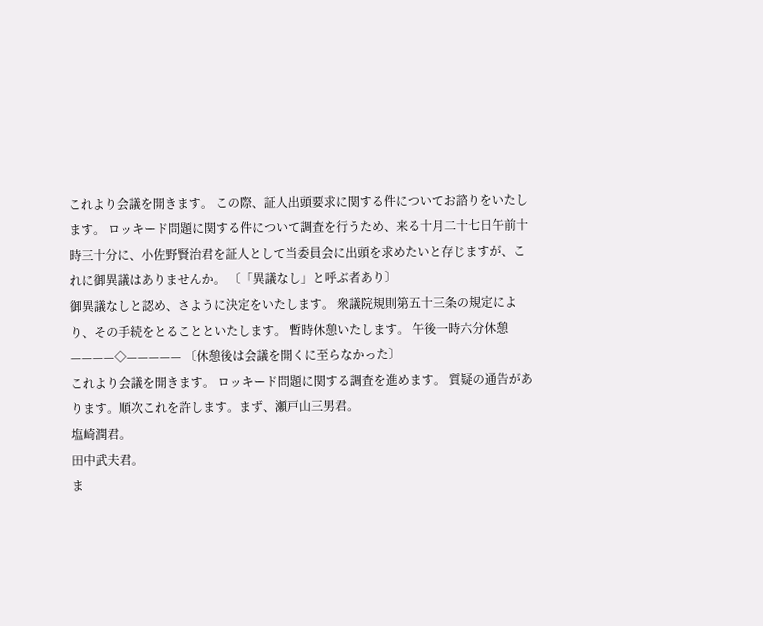これより会議を開きます。 この際、証人出頭要求に関する件についてお諮りをいたします。 ロッキード問題に関する件について調査を行うため、来る十月二十七日午前十時三十分に、小佐野賢治君を証人として当委員会に出頭を求めたいと存じますが、これに御異議はありませんか。 〔「異議なし」と呼ぶ者あり〕
御異議なしと認め、さように決定をいたします。 衆議院規則第五十三条の規定により、その手続をとることといたします。 暫時休憩いたします。 午後一時六分休憩 ————◇————— 〔休憩後は会議を開くに至らなかった〕
これより会議を開きます。 ロッキード問題に関する調査を進めます。 質疑の通告があります。順次これを許します。まず、瀬戸山三男君。
塩崎潤君。
田中武夫君。
ま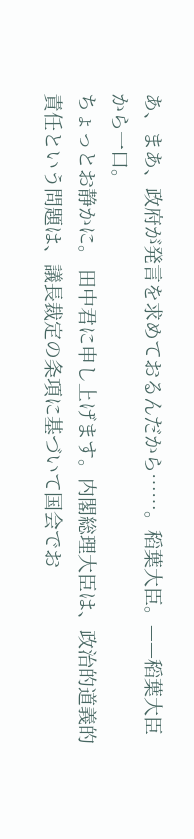あ、まあ、政府が発言を求めておるんだから……。稻葉大臣。——稻葉大臣から一口。
ちょっとお静かに。 田中君に申し上げます。内閣総理大臣は、政治的道義的責任という問題は、議長裁定の条項に基づいて国会でお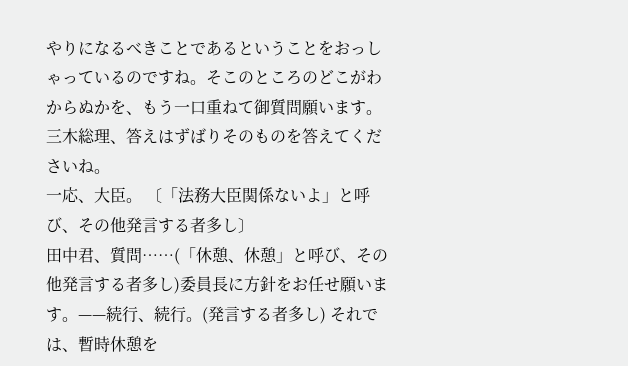やりになるべきことであるということをおっしゃっているのですね。そこのところのどこがわからぬかを、もう一口重ねて御質問願います。
三木総理、答えはずばりそのものを答えてくださいね。
一応、大臣。 〔「法務大臣関係ないよ」と呼び、その他発言する者多し〕
田中君、質問……(「休憩、休憩」と呼び、その他発言する者多し)委員長に方針をお任せ願います。——続行、続行。(発言する者多し) それでは、暫時休憩を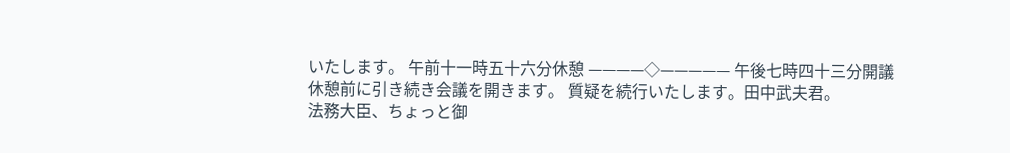いたします。 午前十一時五十六分休憩 ————◇————— 午後七時四十三分開議
休憩前に引き続き会議を開きます。 質疑を続行いたします。田中武夫君。
法務大臣、ちょっと御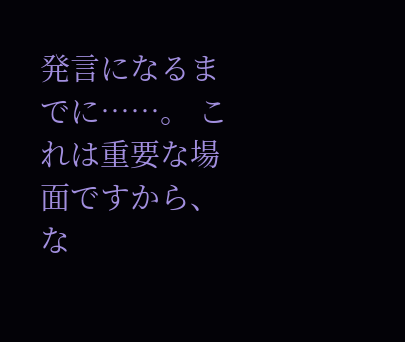発言になるまでに……。 これは重要な場面ですから、な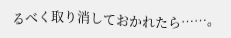るべく取り消しておかれたら……。